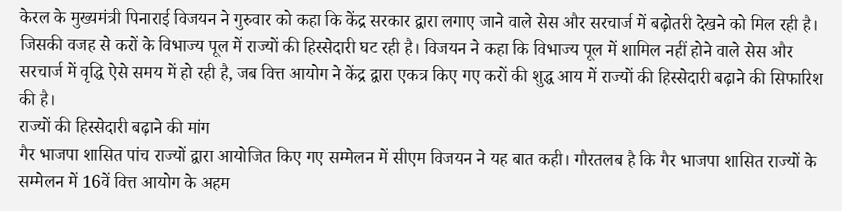केरल के मुख्यमंत्री पिनाराई विजयन ने गुरुवार को कहा कि केंद्र सरकार द्वारा लगाए जाने वाले सेस और सरचार्ज में बढ़ोतरी देखने को मिल रही है। जिसकी वजह से करों के विभाज्य पूल में राज्यों की हिस्सेदारी घट रही है। विजयन ने कहा कि विभाज्य पूल में शामिल नहीं होने वाले सेस और सरचार्ज में वृद्धि ऐसे समय में हो रही है, जब वित्त आयोग ने केंद्र द्वारा एकत्र किए गए करों की शुद्ध आय में राज्यों की हिस्सेदारी बढ़ाने की सिफारिश की है।
राज्यों की हिस्सेदारी बढ़ाने की मांग
गैर भाजपा शासित पांच राज्यों द्वारा आयोजित किए गए सम्मेलन में सीएम विजयन ने यह बात कही। गौरतलब है कि गैर भाजपा शासित राज्यों के सम्मेलन में 16वें वित्त आयोग के अहम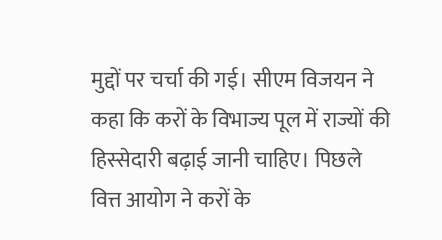मुद्दों पर चर्चा की गई। सीएम विजयन ने कहा कि करों के विभाज्य पूल में राज्यों की हिस्सेदारी बढ़ाई जानी चाहिए। पिछले वित्त आयोग ने करों के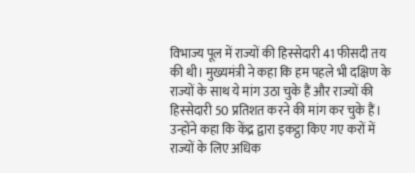विभाज्य पूल में राज्यों की हिस्सेदारी 41 फीसदी तय की थी। मुख्यमंत्री ने कहा कि हम पहले भी दक्षिण के राज्यों के साथ ये मांग उठा चुके हैं और राज्यों की हिस्सेदारी 50 प्रतिशत करने की मांग कर चुके हैं।
उन्होंने कहा कि केंद्र द्वारा इकट्ठा किए गए करों में राज्यों के लिए अधिक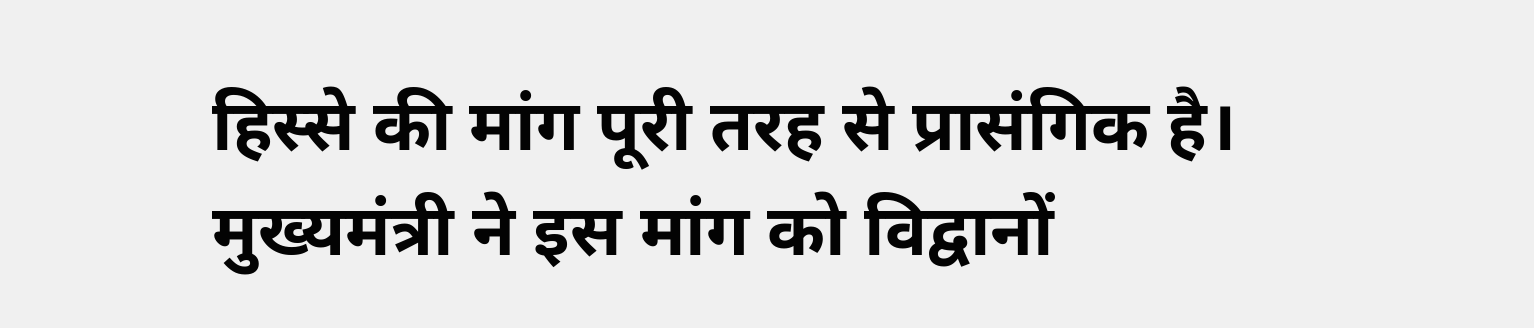हिस्से की मांग पूरी तरह से प्रासंगिक है। मुख्यमंत्री ने इस मांग को विद्वानों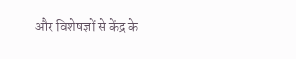और विशेषज्ञों से केंद्र के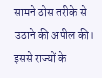सामने ठोस तरीके से उठाने की अपील की। इससे राज्यों के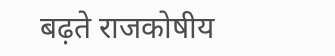बढ़ते राजकोषीय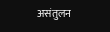असंतुलन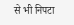से भी निपटा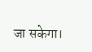जा सकेगा।